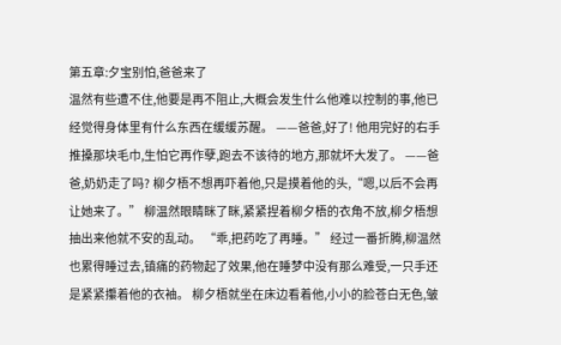第五章:夕宝别怕,爸爸来了
温然有些遭不住,他要是再不阻止,大概会发生什么他难以控制的事,他已经觉得身体里有什么东西在缓缓苏醒。 ——爸爸,好了! 他用完好的右手推搡那块毛巾,生怕它再作孽,跑去不该待的地方,那就坏大发了。 ——爸爸,奶奶走了吗? 柳夕梧不想再吓着他,只是摸着他的头,“嗯,以后不会再让她来了。” 柳温然眼睛眯了眯,紧紧捏着柳夕梧的衣角不放,柳夕梧想抽出来他就不安的乱动。 “乖,把药吃了再睡。” 经过一番折腾,柳温然也累得睡过去,镇痛的药物起了效果,他在睡梦中没有那么难受,一只手还是紧紧攥着他的衣袖。 柳夕梧就坐在床边看着他,小小的脸苍白无色,皱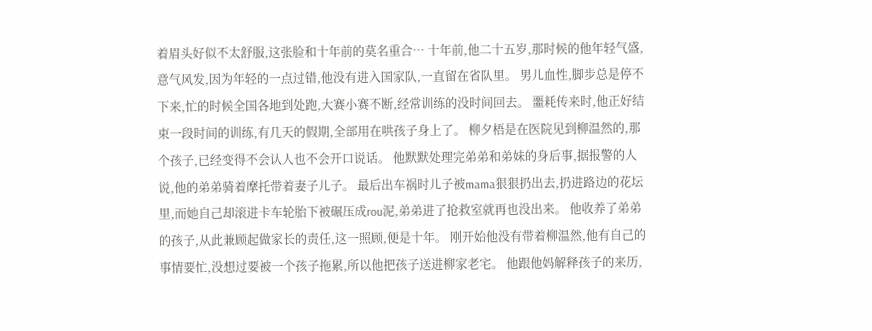着眉头好似不太舒服,这张脸和十年前的莫名重合… 十年前,他二十五岁,那时候的他年轻气盛,意气风发,因为年轻的一点过错,他没有进入国家队,一直留在省队里。 男儿血性,脚步总是停不下来,忙的时候全国各地到处跑,大赛小赛不断,经常训练的没时间回去。 噩耗传来时,他正好结束一段时间的训练,有几天的假期,全部用在哄孩子身上了。 柳夕梧是在医院见到柳温然的,那个孩子,已经变得不会认人也不会开口说话。 他默默处理完弟弟和弟妹的身后事,据报警的人说,他的弟弟骑着摩托带着妻子儿子。 最后出车祸时儿子被mama狠狠扔出去,扔进路边的花坛里,而她自己却滚进卡车轮胎下被碾压成rou泥,弟弟进了抢救室就再也没出来。 他收养了弟弟的孩子,从此兼顾起做家长的责任,这一照顾,便是十年。 刚开始他没有带着柳温然,他有自己的事情要忙,没想过要被一个孩子拖累,所以他把孩子送进柳家老宅。 他跟他妈解释孩子的来历,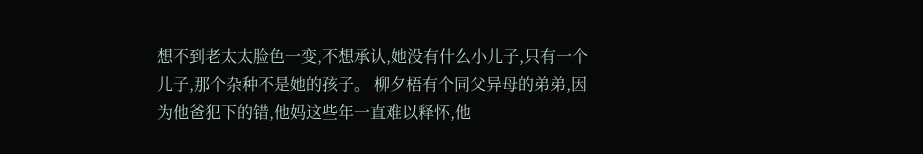想不到老太太脸色一变,不想承认,她没有什么小儿子,只有一个儿子,那个杂种不是她的孩子。 柳夕梧有个同父异母的弟弟,因为他爸犯下的错,他妈这些年一直难以释怀,他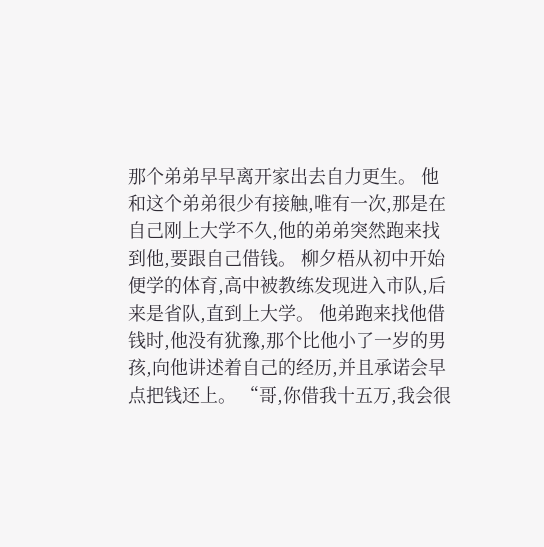那个弟弟早早离开家出去自力更生。 他和这个弟弟很少有接触,唯有一次,那是在自己刚上大学不久,他的弟弟突然跑来找到他,要跟自己借钱。 柳夕梧从初中开始便学的体育,高中被教练发现进入市队,后来是省队,直到上大学。 他弟跑来找他借钱时,他没有犹豫,那个比他小了一岁的男孩,向他讲述着自己的经历,并且承诺会早点把钱还上。 “哥,你借我十五万,我会很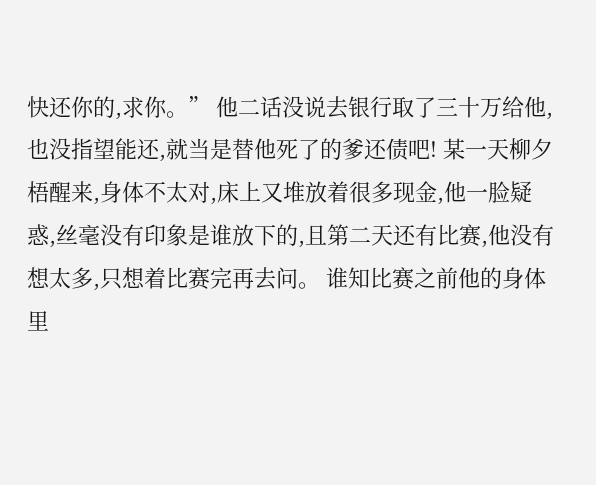快还你的,求你。” 他二话没说去银行取了三十万给他,也没指望能还,就当是替他死了的爹还债吧! 某一天柳夕梧醒来,身体不太对,床上又堆放着很多现金,他一脸疑惑,丝毫没有印象是谁放下的,且第二天还有比赛,他没有想太多,只想着比赛完再去问。 谁知比赛之前他的身体里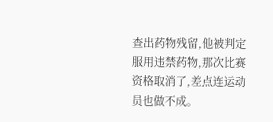查出药物残留,他被判定服用违禁药物,那次比赛资格取消了,差点连运动员也做不成。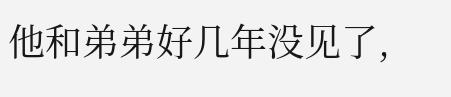他和弟弟好几年没见了,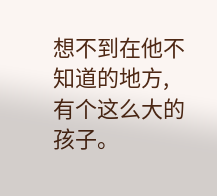想不到在他不知道的地方,有个这么大的孩子。